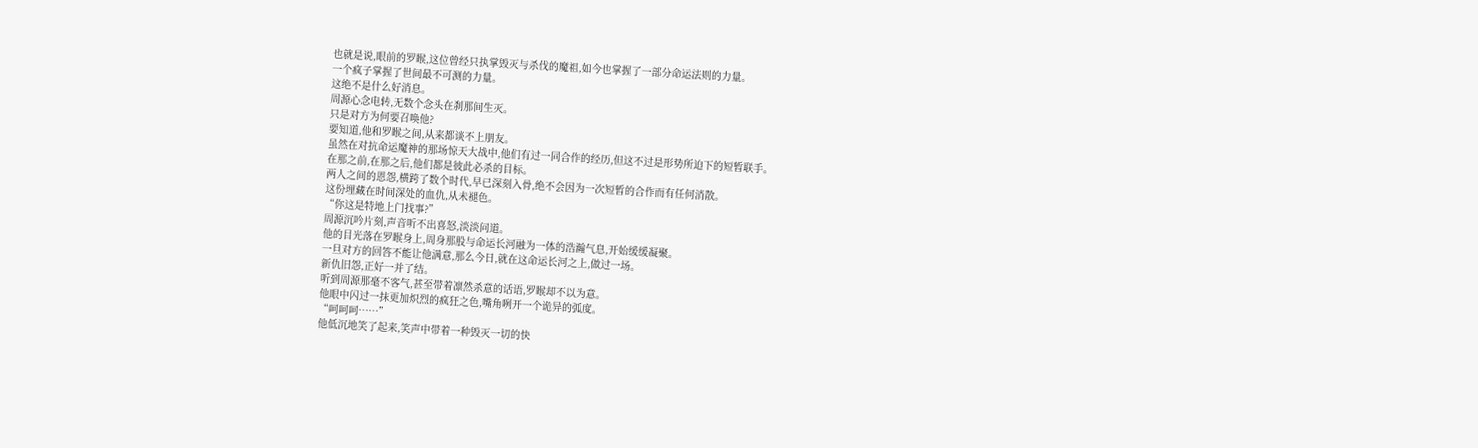也就是说,眼前的罗睺,这位曾经只执掌毁灭与杀伐的魔祖,如今也掌握了一部分命运法则的力量。
一个疯子掌握了世间最不可测的力量。
这绝不是什么好消息。
周源心念电转,无数个念头在刹那间生灭。
只是对方为何要召唤他?
要知道,他和罗睺之间,从来都谈不上朋友。
虽然在对抗命运魔神的那场惊天大战中,他们有过一同合作的经历,但这不过是形势所迫下的短暂联手。
在那之前,在那之后,他们都是彼此必杀的目标。
两人之间的恩怨,横跨了数个时代,早已深刻入骨,绝不会因为一次短暂的合作而有任何消散。
这份埋藏在时间深处的血仇,从未褪色。
“你这是特地上门找事?”
周源沉吟片刻,声音听不出喜怒,淡淡问道。
他的目光落在罗睺身上,周身那股与命运长河融为一体的浩瀚气息,开始缓缓凝聚。
一旦对方的回答不能让他满意,那么今日,就在这命运长河之上,做过一场。
新仇旧怨,正好一并了结。
听到周源那毫不客气,甚至带着凛然杀意的话语,罗睺却不以为意。
他眼中闪过一抹更加炽烈的疯狂之色,嘴角咧开一个诡异的弧度。
“呵呵呵……”
他低沉地笑了起来,笑声中带着一种毁灭一切的快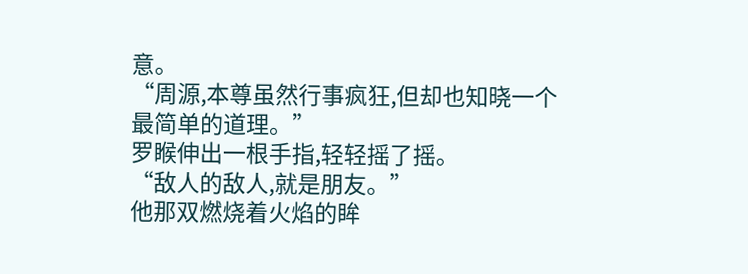意。
“周源,本尊虽然行事疯狂,但却也知晓一个最简单的道理。”
罗睺伸出一根手指,轻轻摇了摇。
“敌人的敌人,就是朋友。”
他那双燃烧着火焰的眸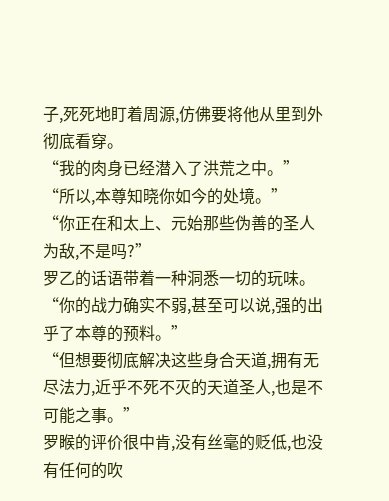子,死死地盯着周源,仿佛要将他从里到外彻底看穿。
“我的肉身已经潜入了洪荒之中。”
“所以,本尊知晓你如今的处境。”
“你正在和太上、元始那些伪善的圣人为敌,不是吗?”
罗乙的话语带着一种洞悉一切的玩味。
“你的战力确实不弱,甚至可以说,强的出乎了本尊的预料。”
“但想要彻底解决这些身合天道,拥有无尽法力,近乎不死不灭的天道圣人,也是不可能之事。”
罗睺的评价很中肯,没有丝毫的贬低,也没有任何的吹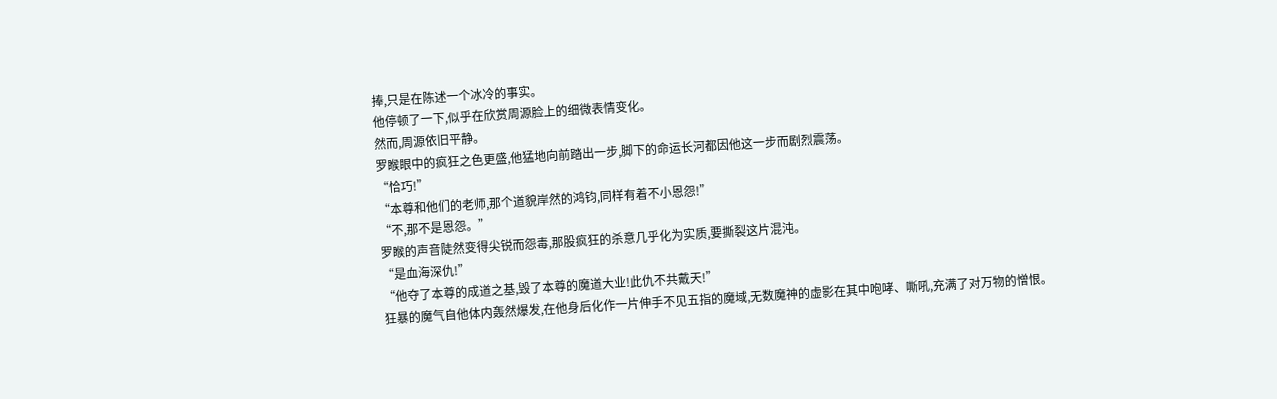捧,只是在陈述一个冰冷的事实。
他停顿了一下,似乎在欣赏周源脸上的细微表情变化。
然而,周源依旧平静。
罗睺眼中的疯狂之色更盛,他猛地向前踏出一步,脚下的命运长河都因他这一步而剧烈震荡。
“恰巧!”
“本尊和他们的老师,那个道貌岸然的鸿钧,同样有着不小恩怨!”
“不,那不是恩怨。”
罗睺的声音陡然变得尖锐而怨毒,那股疯狂的杀意几乎化为实质,要撕裂这片混沌。
“是血海深仇!”
“他夺了本尊的成道之基,毁了本尊的魔道大业!此仇不共戴天!”
狂暴的魔气自他体内轰然爆发,在他身后化作一片伸手不见五指的魔域,无数魔神的虚影在其中咆哮、嘶吼,充满了对万物的憎恨。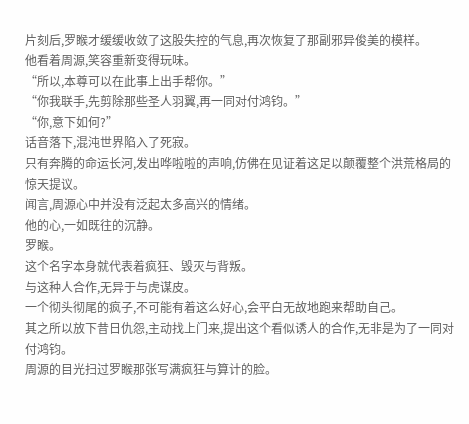片刻后,罗睺才缓缓收敛了这股失控的气息,再次恢复了那副邪异俊美的模样。
他看着周源,笑容重新变得玩味。
“所以,本尊可以在此事上出手帮你。”
“你我联手,先剪除那些圣人羽翼,再一同对付鸿钧。”
“你,意下如何?”
话音落下,混沌世界陷入了死寂。
只有奔腾的命运长河,发出哗啦啦的声响,仿佛在见证着这足以颠覆整个洪荒格局的惊天提议。
闻言,周源心中并没有泛起太多高兴的情绪。
他的心,一如既往的沉静。
罗睺。
这个名字本身就代表着疯狂、毁灭与背叛。
与这种人合作,无异于与虎谋皮。
一个彻头彻尾的疯子,不可能有着这么好心,会平白无故地跑来帮助自己。
其之所以放下昔日仇怨,主动找上门来,提出这个看似诱人的合作,无非是为了一同对付鸿钧。
周源的目光扫过罗睺那张写满疯狂与算计的脸。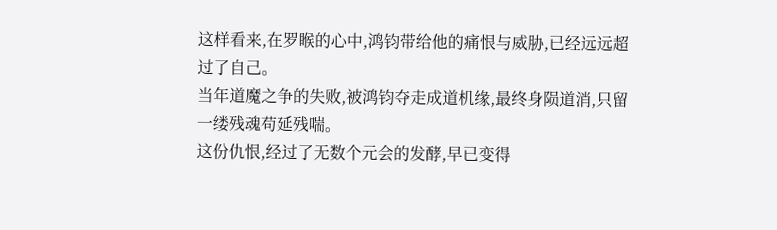这样看来,在罗睺的心中,鸿钧带给他的痛恨与威胁,已经远远超过了自己。
当年道魔之争的失败,被鸿钧夺走成道机缘,最终身陨道消,只留一缕残魂苟延残喘。
这份仇恨,经过了无数个元会的发酵,早已变得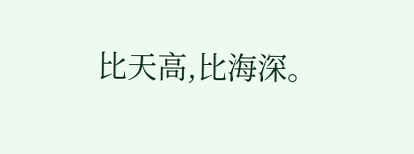比天高,比海深。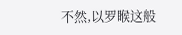不然,以罗睺这般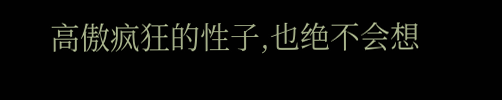高傲疯狂的性子,也绝不会想